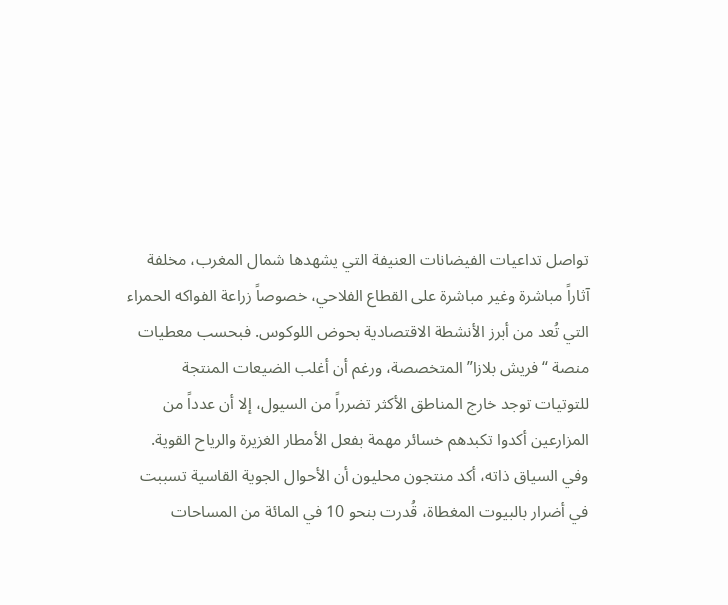تواصل تداعيات الفيضانات العنيفة التي يشهدها شمال المغرب، مخلفة آثاراً مباشرة وغير مباشرة على القطاع الفلاحي، خصوصاً زراعة الفواكه الحمراء التي تُعد من أبرز الأنشطة الاقتصادية بحوض اللوكوس. فبحسب معطيات منصة “فريش بلازا” المتخصصة، ورغم أن أغلب الضيعات المنتجة للتوتيات توجد خارج المناطق الأكثر تضرراً من السيول، إلا أن عدداً من المزارعين أكدوا تكبدهم خسائر مهمة بفعل الأمطار الغزيرة والرياح القوية.
وفي السياق ذاته، أكد منتجون محليون أن الأحوال الجوية القاسية تسببت في أضرار بالبيوت المغطاة، قُدرت بنحو 10 في المائة من المساحات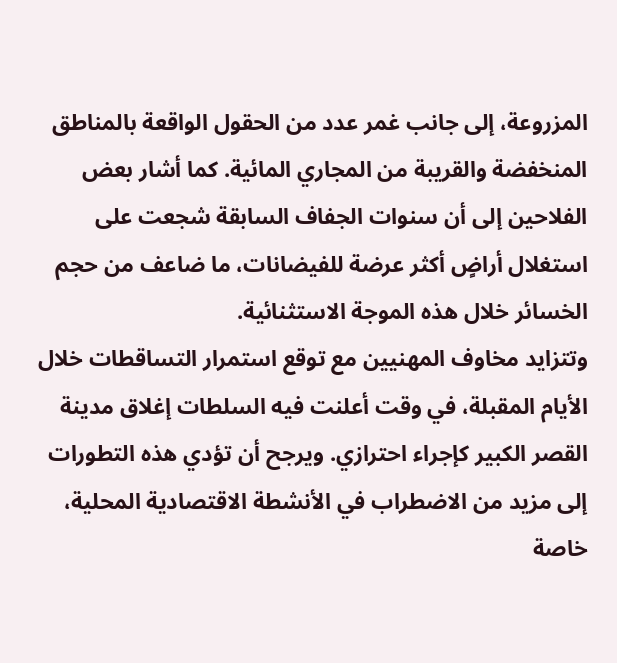المزروعة، إلى جانب غمر عدد من الحقول الواقعة بالمناطق المنخفضة والقريبة من المجاري المائية. كما أشار بعض الفلاحين إلى أن سنوات الجفاف السابقة شجعت على استغلال أراضٍ أكثر عرضة للفيضانات، ما ضاعف من حجم الخسائر خلال هذه الموجة الاستثنائية.
وتتزايد مخاوف المهنيين مع توقع استمرار التساقطات خلال الأيام المقبلة، في وقت أعلنت فيه السلطات إغلاق مدينة القصر الكبير كإجراء احترازي. ويرجح أن تؤدي هذه التطورات إلى مزيد من الاضطراب في الأنشطة الاقتصادية المحلية، خاصة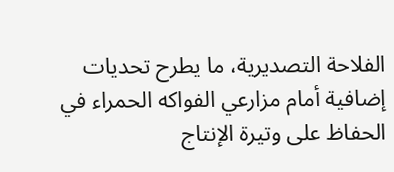الفلاحة التصديرية، ما يطرح تحديات إضافية أمام مزارعي الفواكه الحمراء في الحفاظ على وتيرة الإنتاج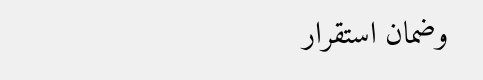وضمان استقرار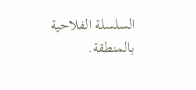السلسلة الفلاحية بالمنطقة.